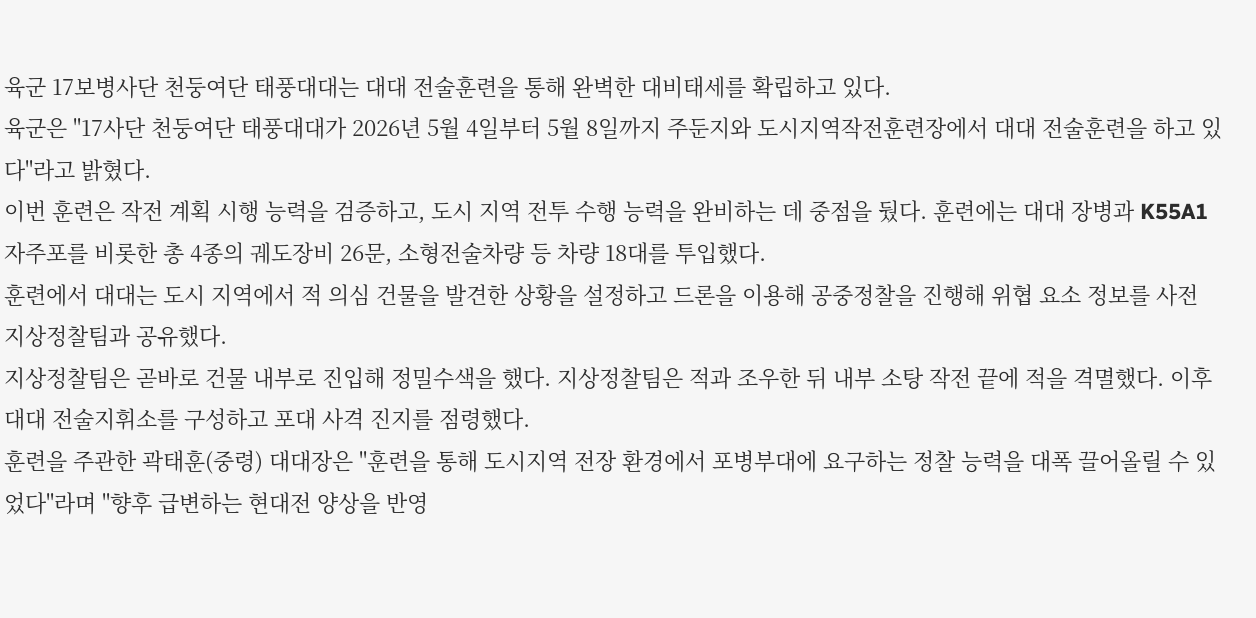육군 17보병사단 천둥여단 태풍대대는 대대 전술훈련을 통해 완벽한 대비태세를 확립하고 있다.
육군은 "17사단 천둥여단 태풍대대가 2026년 5월 4일부터 5월 8일까지 주둔지와 도시지역작전훈련장에서 대대 전술훈련을 하고 있다"라고 밝혔다.
이번 훈련은 작전 계획 시행 능력을 검증하고, 도시 지역 전투 수행 능력을 완비하는 데 중점을 뒀다. 훈련에는 대대 장병과 K55A1 자주포를 비롯한 총 4종의 궤도장비 26문, 소형전술차량 등 차량 18대를 투입했다.
훈련에서 대대는 도시 지역에서 적 의심 건물을 발견한 상황을 설정하고 드론을 이용해 공중정찰을 진행해 위협 요소 정보를 사전 지상정찰팀과 공유했다.
지상정찰팀은 곧바로 건물 내부로 진입해 정밀수색을 했다. 지상정찰팀은 적과 조우한 뒤 내부 소탕 작전 끝에 적을 격멸했다. 이후 대대 전술지휘소를 구성하고 포대 사격 진지를 점령했다.
훈련을 주관한 곽태훈(중령) 대대장은 "훈련을 통해 도시지역 전장 환경에서 포병부대에 요구하는 정찰 능력을 대폭 끌어올릴 수 있었다"라며 "향후 급변하는 현대전 양상을 반영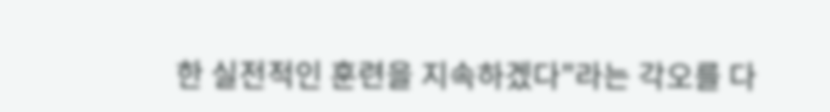한 실전적인 훈련을 지속하겠다"라는 각오를 다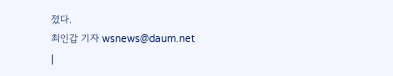졌다.
최인갑 기자 wsnews@daum.net
|